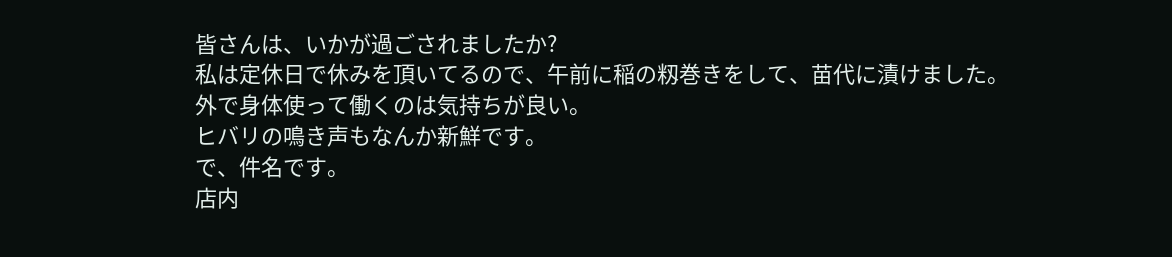皆さんは、いかが過ごされましたか?
私は定休日で休みを頂いてるので、午前に稲の籾巻きをして、苗代に漬けました。
外で身体使って働くのは気持ちが良い。
ヒバリの鳴き声もなんか新鮮です。
で、件名です。
店内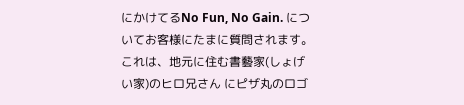にかけてるNo Fun, No Gain. についてお客様にたまに質問されます。
これは、地元に住む書藝家(しょげい家)のヒロ兄さん にピザ丸のロゴ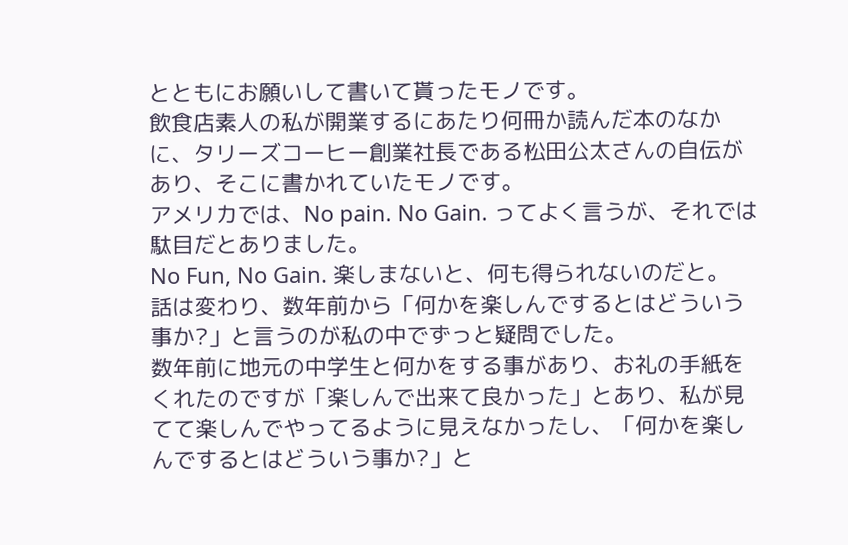とともにお願いして書いて貰ったモノです。
飲食店素人の私が開業するにあたり何冊か読んだ本のなかに、タリーズコーヒー創業社長である松田公太さんの自伝があり、そこに書かれていたモノです。
アメリカでは、No pain. No Gain. ってよく言うが、それでは駄目だとありました。
No Fun, No Gain. 楽しまないと、何も得られないのだと。
話は変わり、数年前から「何かを楽しんでするとはどういう事か?」と言うのが私の中でずっと疑問でした。
数年前に地元の中学生と何かをする事があり、お礼の手紙をくれたのですが「楽しんで出来て良かった」とあり、私が見てて楽しんでやってるように見えなかったし、「何かを楽しんでするとはどういう事か?」と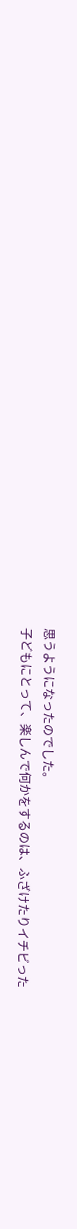思うようになったのでした。
子どもにとって、楽しんで何かをするのは、ふざけたりイチビった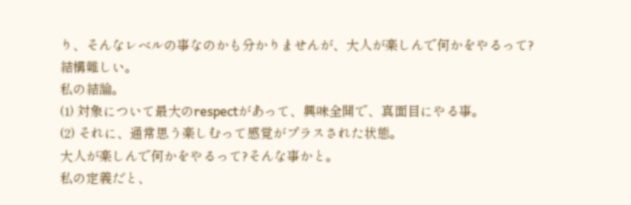り、そんなレベルの事なのかも分かりませんが、大人が楽しんで何かをやるって?
結構難しい。
私の結論。
(1) 対象について最大のrespectがあって、興味全開で、真面目にやる事。
(2) それに、通常思う楽しむって感覚がプラスされた状態。
大人が楽しんで何かをやるって?そんな事かと。
私の定義だと、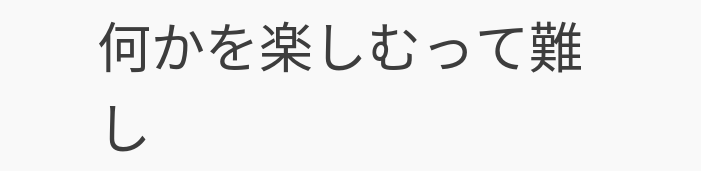何かを楽しむって難し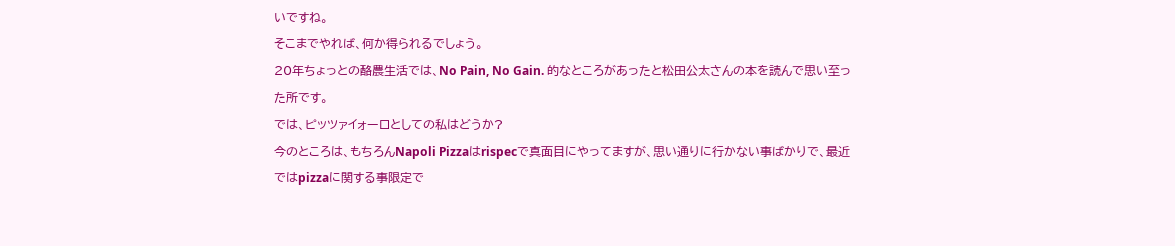いですね。
そこまでやれば、何か得られるでしょう。
20年ちょっとの酪農生活では、No Pain, No Gain. 的なところがあったと松田公太さんの本を読んで思い至った所です。
では、ピッツァイォーロとしての私はどうか?
今のところは、もちろんNapoli Pizzaはrispecで真面目にやってますが、思い通りに行かない事ばかりで、最近ではpizzaに関する事限定で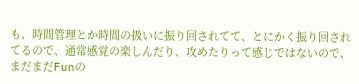も、時間管理とか時間の扱いに振り回されてて、とにかく振り回されてるので、通常感覚の楽しんだり、攻めたりって感じではないので、まだまだFunの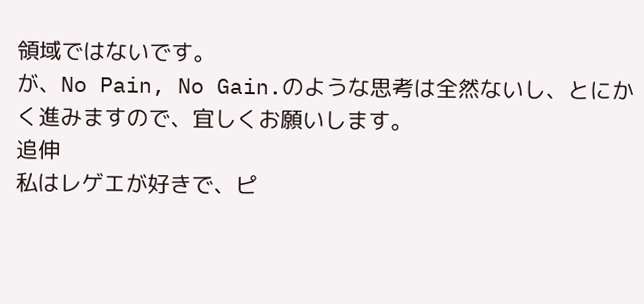領域ではないです。
が、No Pain, No Gain.のような思考は全然ないし、とにかく進みますので、宜しくお願いします。
追伸
私はレゲエが好きで、ピ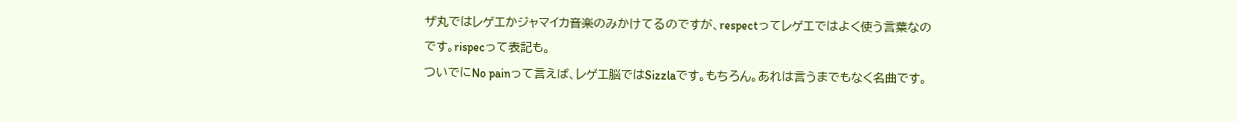ザ丸ではレゲエかジャマイカ音楽のみかけてるのですが、respectってレゲエではよく使う言葉なのです。rispecって表記も。
ついでにNo painって言えば、レゲエ脳ではSizzlaです。もちろん。あれは言うまでもなく名曲です。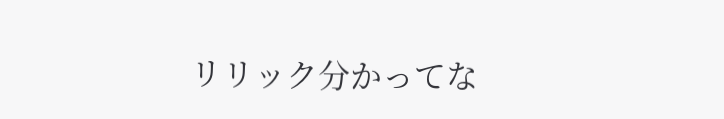リリック分かってな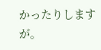かったりしますが。